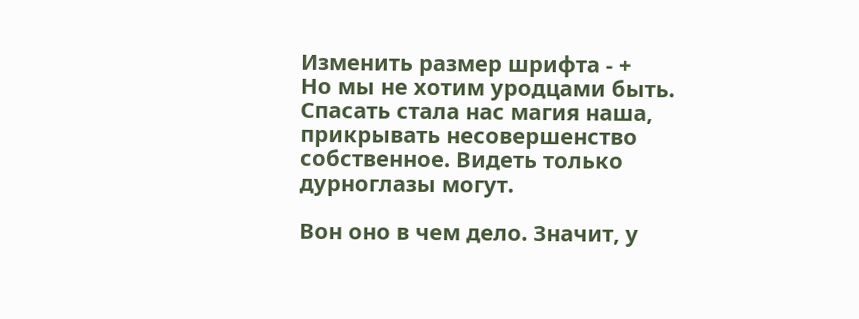Изменить размер шрифта - +
Но мы не хотим уродцами быть. Спасать стала нас магия наша, прикрывать несовершенство собственное. Видеть только дурноглазы могут.

Вон оно в чем дело. Значит, у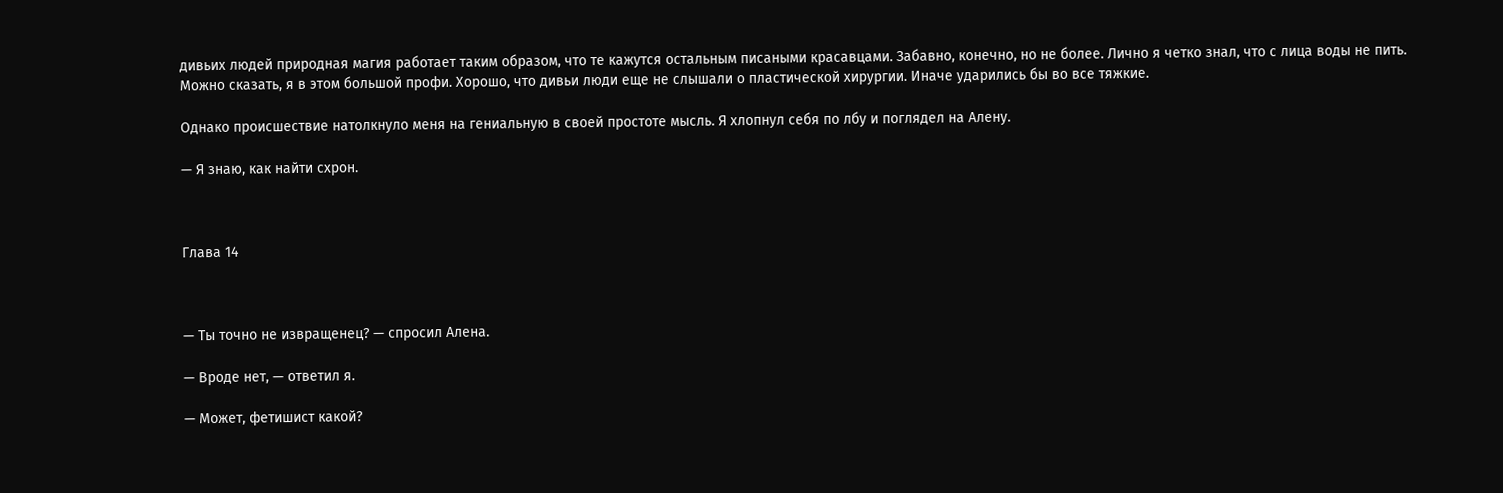дивьих людей природная магия работает таким образом, что те кажутся остальным писаными красавцами. Забавно, конечно, но не более. Лично я четко знал, что с лица воды не пить. Можно сказать, я в этом большой профи. Хорошо, что дивьи люди еще не слышали о пластической хирургии. Иначе ударились бы во все тяжкие.

Однако происшествие натолкнуло меня на гениальную в своей простоте мысль. Я хлопнул себя по лбу и поглядел на Алену.

— Я знаю, как найти схрон.



Глава 14



— Ты точно не извращенец? — спросил Алена.

— Вроде нет, — ответил я.

— Может, фетишист какой?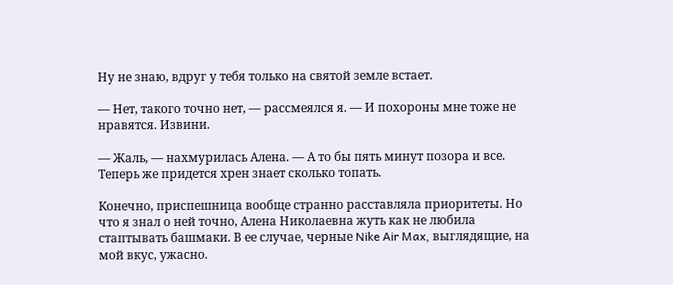Ну не знаю, вдруг у тебя только на святой земле встает.

— Нет, такого точно нет, — рассмеялся я. — И похороны мне тоже не нравятся. Извини.

— Жаль, — нахмурилась Алена. — А то бы пять минут позора и все. Теперь же придется хрен знает сколько топать.

Конечно, приспешница вообще странно расставляла приоритеты. Но что я знал о ней точно, Алена Николаевна жуть как не любила стаптывать башмаки. В ее случае, черные Nike Air Max, выглядящие, на мой вкус, ужасно.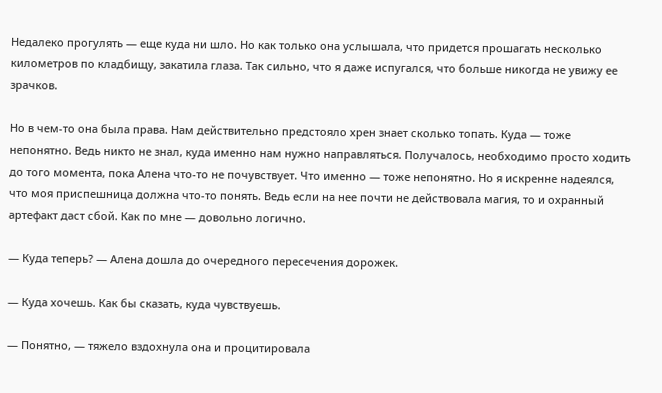Недалеко прогулять — еще куда ни шло. Но как только она услышала, что придется прошагать несколько километров по кладбищу, закатила глаза. Так сильно, что я даже испугался, что больше никогда не увижу ее зрачков.

Но в чем-то она была права. Нам действительно предстояло хрен знает сколько топать. Куда — тоже непонятно. Ведь никто не знал, куда именно нам нужно направляться. Получалось, необходимо просто ходить до того момента, пока Алена что-то не почувствует. Что именно — тоже непонятно. Но я искренне надеялся, что моя приспешница должна что-то понять. Ведь если на нее почти не действовала магия, то и охранный артефакт даст сбой. Как по мне — довольно логично.

— Куда теперь? — Алена дошла до очередного пересечения дорожек.

— Куда хочешь. Как бы сказать, куда чувствуешь.

— Понятно, — тяжело вздохнула она и процитировала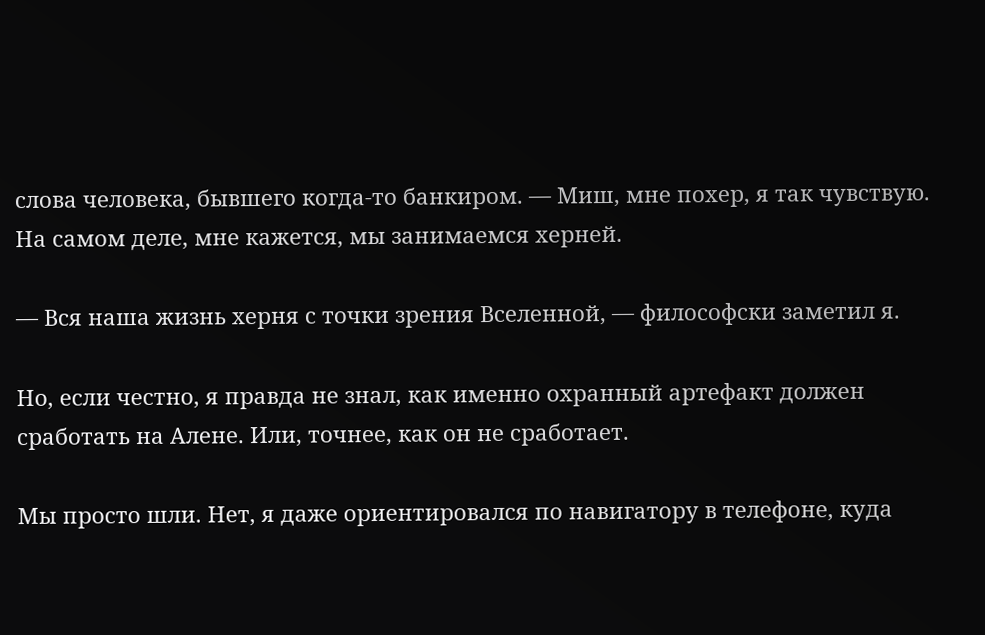слова человека, бывшего когда-то банкиром. — Миш, мне похер, я так чувствую. На самом деле, мне кажется, мы занимаемся херней.

— Вся наша жизнь херня с точки зрения Вселенной, — философски заметил я.

Но, если честно, я правда не знал, как именно охранный артефакт должен сработать на Алене. Или, точнее, как он не сработает.

Мы просто шли. Нет, я даже ориентировался по навигатору в телефоне, куда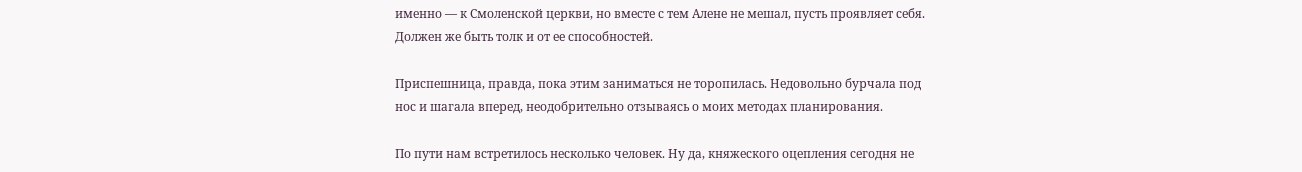именно — к Смоленской церкви, но вместе с тем Алене не мешал, пусть проявляет себя. Должен же быть толк и от ее способностей.

Приспешница, правда, пока этим заниматься не торопилась. Недовольно бурчала под нос и шагала вперед, неодобрительно отзываясь о моих методах планирования.

По пути нам встретилось несколько человек. Ну да, княжеского оцепления сегодня не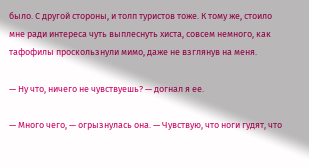было. С другой стороны, и толп туристов тоже. К тому же, стоило мне ради интереса чуть выплеснуть хиста, совсем немного, как тафофилы проскользнули мимо, даже не взглянув на меня.

— Ну что, ничего не чувствуешь? — догнал я ее.

— Много чего, — огрызнулась она. — Чувствую, что ноги гудят, что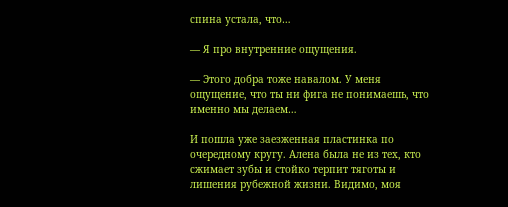спина устала, что…

— Я про внутренние ощущения.

— Этого добра тоже навалом. У меня ощущение, что ты ни фига не понимаешь, что именно мы делаем…

И пошла уже заезженная пластинка по очередному кругу. Алена была не из тех, кто сжимает зубы и стойко терпит тяготы и лишения рубежной жизни. Видимо, моя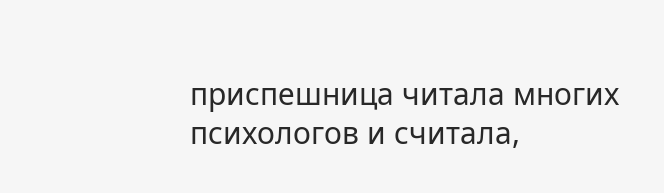приспешница читала многих психологов и считала,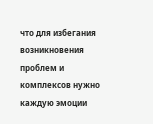что для избегания возникновения проблем и комплексов нужно каждую эмоции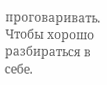проговаривать. Чтобы хорошо разбираться в себе.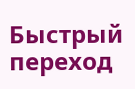Быстрый переход